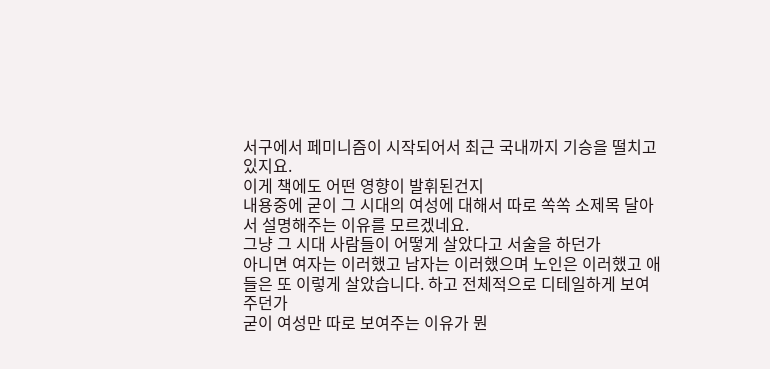서구에서 페미니즘이 시작되어서 최근 국내까지 기승을 떨치고 있지요.
이게 책에도 어떤 영향이 발휘된건지
내용중에 굳이 그 시대의 여성에 대해서 따로 쏙쏙 소제목 달아서 설명해주는 이유를 모르겠네요.
그냥 그 시대 사람들이 어떻게 살았다고 서술을 하던가
아니면 여자는 이러했고 남자는 이러했으며 노인은 이러했고 애들은 또 이렇게 살았습니다. 하고 전체적으로 디테일하게 보여주던가
굳이 여성만 따로 보여주는 이유가 뭔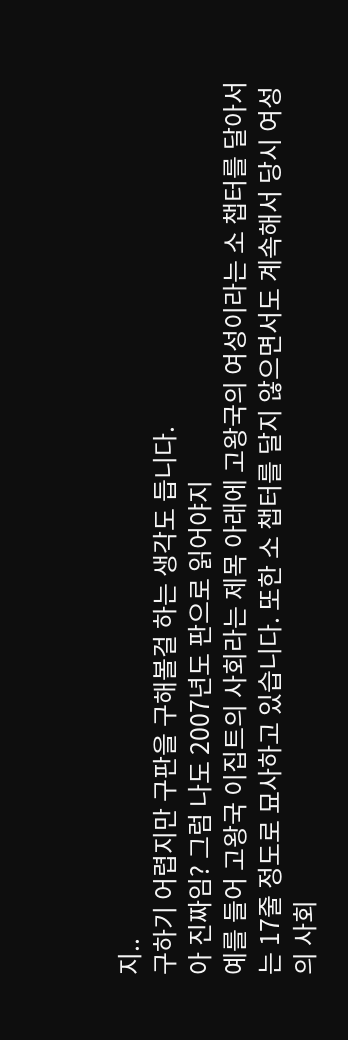지..
구하기 어렵지만 구판을 구해볼걸 하는 생각도 듭니다.
아 진짜임? 그럼 나도 2007년도 판으로 읽어야지
예를 들어 고왕국 이집트의 사회라는 제목 아래에 고왕국의 여성이라는 소 챕터를 달아서는 17줄 정도로 묘사하고 있습니다. 또한 소 챕터를 달지 않으면서도 계속해서 당시 여성의 사회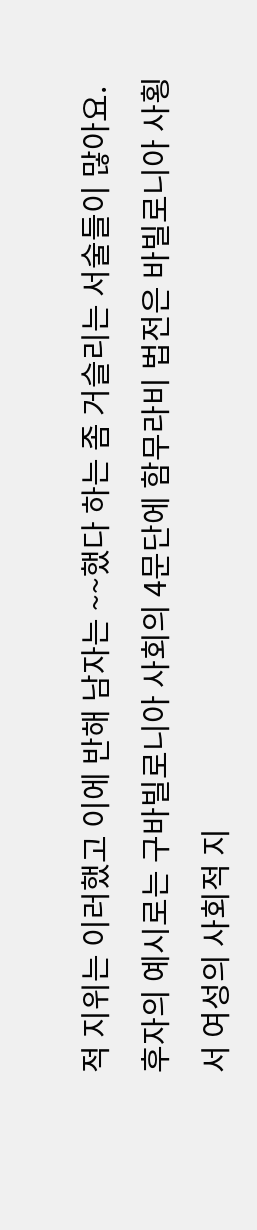적 지위는 이러했고 이에 반해 남자는 ~~했다 하는 좀 거슬리는 서술들이 많아요.
후자의 예시로는 구바빌로니아 사회의 4문단에 함무라비 법전은 바빌로니아 사횡서 여성의 사회적 지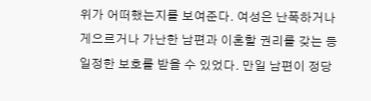위가 어떠했는지를 보여준다. 여성은 난폭하거나 게으르거나 가난한 남편과 이혼할 권리를 갖는 등 일정한 보호를 받을 수 있었다. 만일 남편이 정당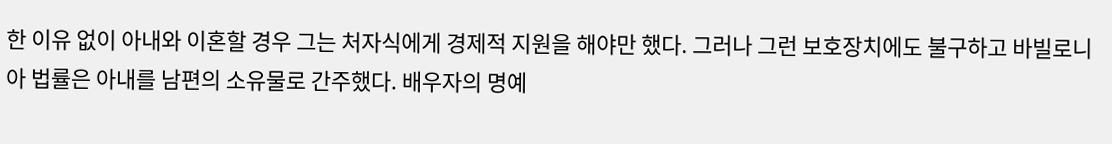한 이유 없이 아내와 이혼할 경우 그는 처자식에게 경제적 지원을 해야만 했다. 그러나 그런 보호장치에도 불구하고 바빌로니아 법률은 아내를 남편의 소유물로 간주했다. 배우자의 명예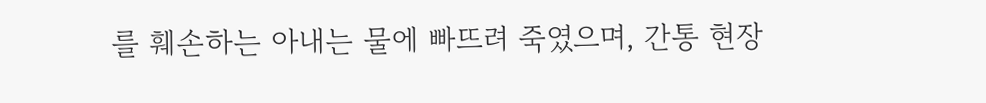를 훼손하는 아내는 물에 빠뜨려 죽였으며, 간통 현장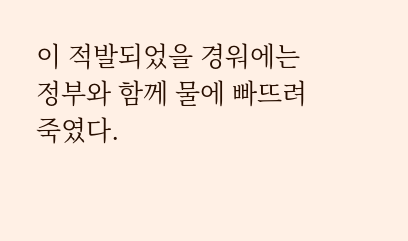이 적발되었을 경워에는 정부와 함께 물에 빠뜨려 죽였다.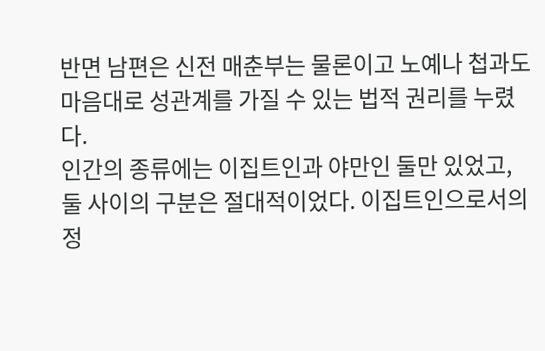반면 남편은 신전 매춘부는 물론이고 노예나 첩과도 마음대로 성관계를 가질 수 있는 법적 권리를 누렸다.
인간의 종류에는 이집트인과 야만인 둘만 있었고, 둘 사이의 구분은 절대적이었다. 이집트인으로서의 정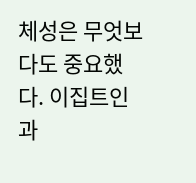체성은 무엇보다도 중요했다. 이집트인과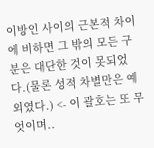이방인 사이의 근본적 차이에 비하면 그 밖의 모든 구분은 대단한 것이 못되었다.(물론 성적 차별만은 예외였다.) <- 이 괄호는 또 무엇이며..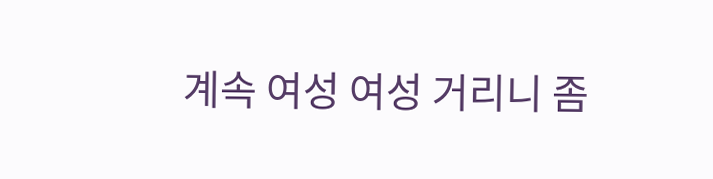계속 여성 여성 거리니 좀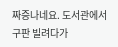짜증나네요. 도서관에서 구판 빌려다가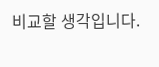비교할 생각입니다.